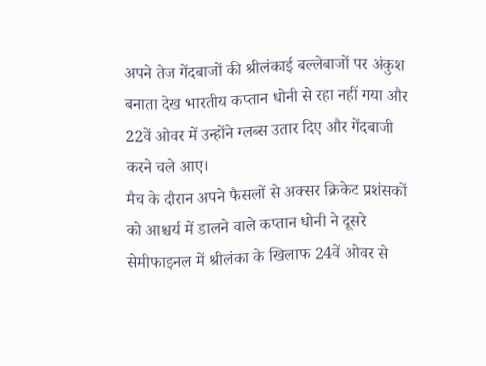अपने तेज गेंदबाजों की श्रीलंकाई बल्लेबाजों पर अंकुश बनाता देख भारतीय कप्तान धोनी से रहा नहीं गया और 22वें ओवर में उन्होंने ग्लब्स उतार दिए और गेंदबाजी करने चले आए।
मैच के दौरान अपने फैसलों से अक्सर क्रिकेट प्रशंसकों को आश्चर्य में डालने वाले कप्तान धोनी ने दूसरे सेमीफाइनल में श्रीलंका के खिलाफ 24वें ओवर से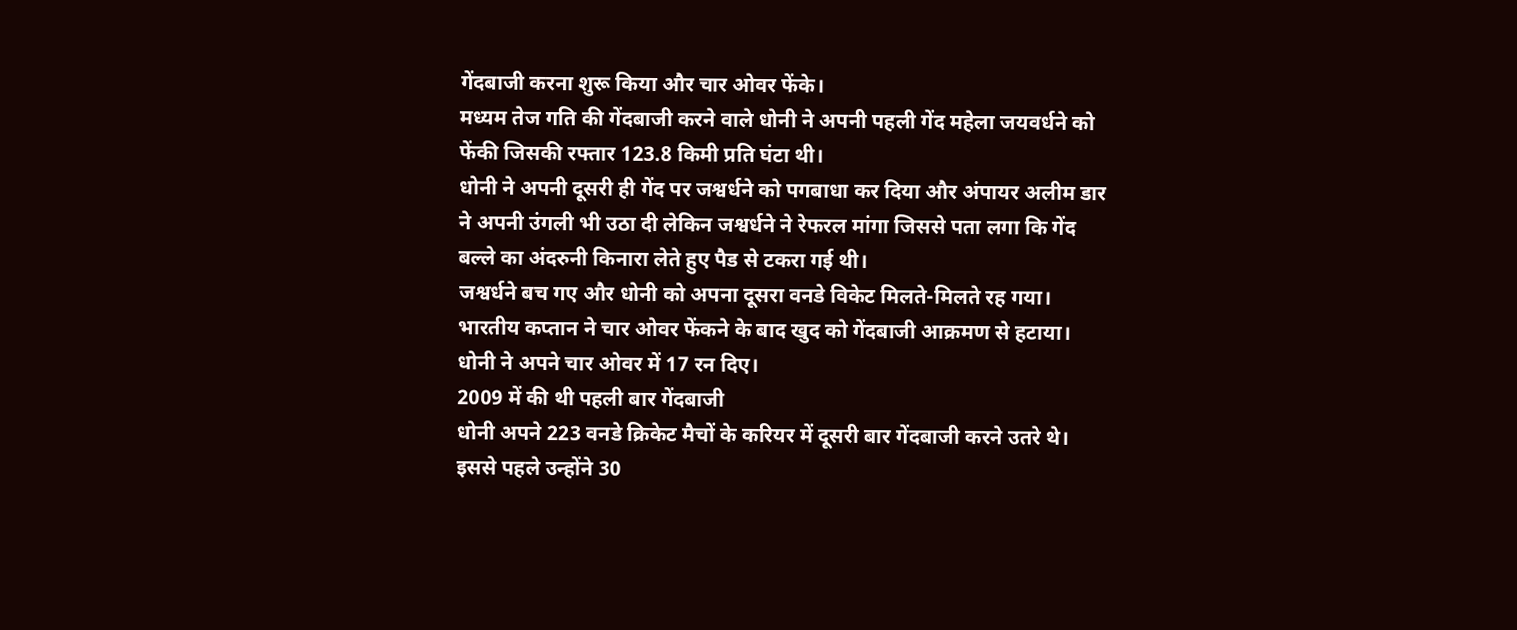गेंदबाजी करना शुरू किया और चार ओवर फेंके।
मध्यम तेज गति की गेंदबाजी करने वाले धोनी ने अपनी पहली गेंद महेला जयवर्धने को फेंकी जिसकी रफ्तार 123.8 किमी प्रति घंटा थी।
धोनी ने अपनी दूसरी ही गेंद पर जश्वर्धने को पगबाधा कर दिया और अंपायर अलीम डार ने अपनी उंगली भी उठा दी लेकिन जश्वर्धने ने रेफरल मांगा जिससे पता लगा कि गेंद बल्ले का अंदरुनी किनारा लेते हुए पैड से टकरा गई थी।
जश्वर्धने बच गए और धोनी को अपना दूसरा वनडे विकेट मिलते-मिलते रह गया। भारतीय कप्तान ने चार ओवर फेंकने के बाद खुद को गेंदबाजी आक्रमण से हटाया। धोनी ने अपने चार ओवर में 17 रन दिए।
2009 में की थी पहली बार गेंदबाजी
धोनी अपने 223 वनडे क्रिकेट मैचों के करियर में दूसरी बार गेंदबाजी करने उतरे थे। इससे पहले उन्होंने 30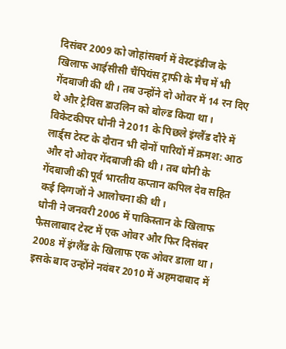दिसंबर 2009 को जोहांसबर्ग में वेस्टइंडीज के खिलाफ आईसीसी चैंपियंस ट्राफी के मैच में भी गेंदबाजी की थी। तब उन्होंने दो ओवर में 14 रन दिए थे और ट्रेविस डाउलिन को बोल्ड किया था।
विकेटकीपर धोनी ने 2011 के पिछले इंग्लैंड दौरे में लार्ड्स टेस्ट के दौरान भी दोनों पारियों में क्रमश: आठ और दो ओवर गेंदबाजी की थी। तब धोनी के गेंदबाजी की पूर्व भारतीय कप्तान कपिल देव सहित कई दिग्गजों ने आलोचना की थी।
धोनी ने जनवरी 2006 में पाकिस्तान के खिलाफ फैसलाबाद टेस्ट में एक ओवर और फिर दिसंबर 2008 में इंग्लैंड के खिलाफ एक ओवर डाला था। इसके बाद उन्होंने नवंबर 2010 में अहमदाबाद में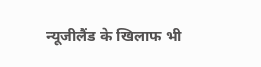न्यूजीलैंड के खिलाफ भी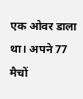एक ओवर डाला था। अपने 77 मैचों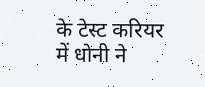के टेस्ट करियर में धोनी ने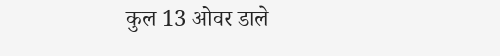कुल 13 ओवर डाले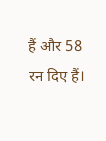हैं और 58 रन दिए हैं।